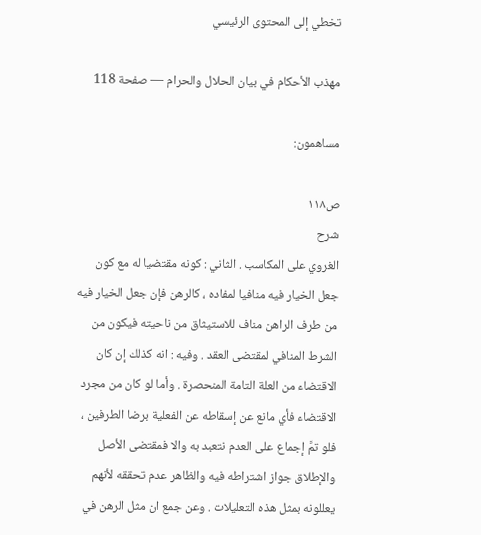تخطي إلى المحتوى الرئيسي

مهذب الأحكام في بيان الحلال والحرام — صفحة 118

مساهمون:

ص١١٨
شرح
الغروي على المكاسب . الثاني : كونه مقتضيا له مع كون جعل الخيار فيه منافيا لمفاده ، كالرهن فإن جعل الخيار فيه من طرف الراهن مناف للاستيثاق من ناحيته فيكون من الشرط المنافي لمقتضى العقد . وفيه : انه كذلك إن كان الاقتضاء من العلة التامة المنحصرة . وأما لو كان من مجرد الاقتضاء فأي مانع عن إسقاطه عن الفعلية برضا الطرفين ، فلو تمَّ إجماع على العدم نتعبد به والا فمقتضى الأصل والإطلاق جواز اشتراطه فيه والظاهر عدم تحققه لأنهم يعللونه بمثل هذه التعليلات . وعن جمع ان مثل الرهن في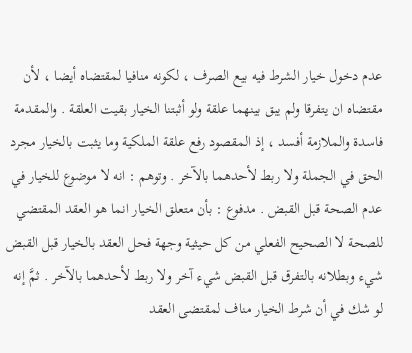عدم دخول خيار الشرط فيه بيع الصرف ، لكونه منافيا لمقتضاه أيضا ، لأن مقتضاه ان يتفرقا ولم يبق بينهما علقة ولو أثبتنا الخيار بقيت العلقة . والمقدمة فاسدة والملازمة أفسد ، إذ المقصود رفع علقة الملكية وما يثبت بالخيار مجرد الحق في الجملة ولا ربط لأحدهما بالآخر . وتوهم : انه لا موضوع للخيار في عدم الصحة قبل القبض . مدفوع : بأن متعلق الخيار انما هو العقد المقتضي للصحة لا الصحيح الفعلي من كل حيثية وجهة فحل العقد بالخيار قبل القبض شيء وبطلانه بالتفرق قبل القبض شيء آخر ولا ربط لأحدهما بالآخر . ثمَّ إنه لو شك في أن شرط الخيار مناف لمقتضى العقد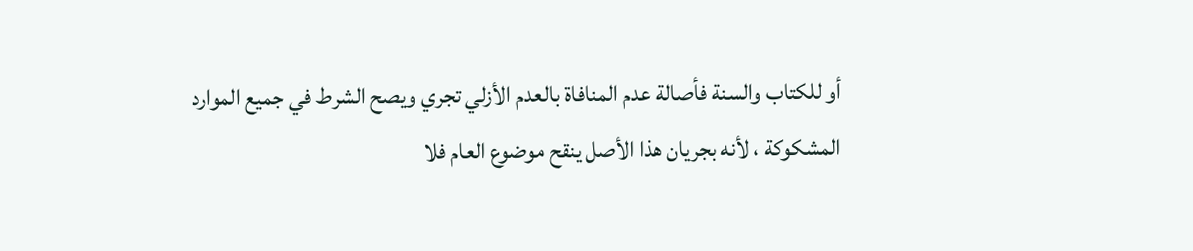أو للكتاب والسنة فأصالة عدم المنافاة بالعدم الأزلي تجري ويصح الشرط في جميع الموارد المشكوكة ، لأنه بجريان هذا الأصل ينقح موضوع العام فلا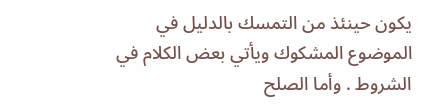يكون حينئذ من التمسك بالدليل في الموضوع المشكوك ويأتي بعض الكلام في الشروط . وأما الصلح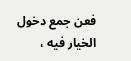فعن جمع دخول الخيار فيه ،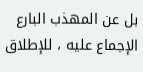بل عن المهذب البارع الإجماع عليه ، للإطلاق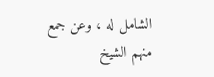الشامل له ، وعن جمع منهم الشيخ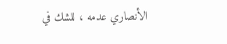الأنصاري عدمه ، للشك في